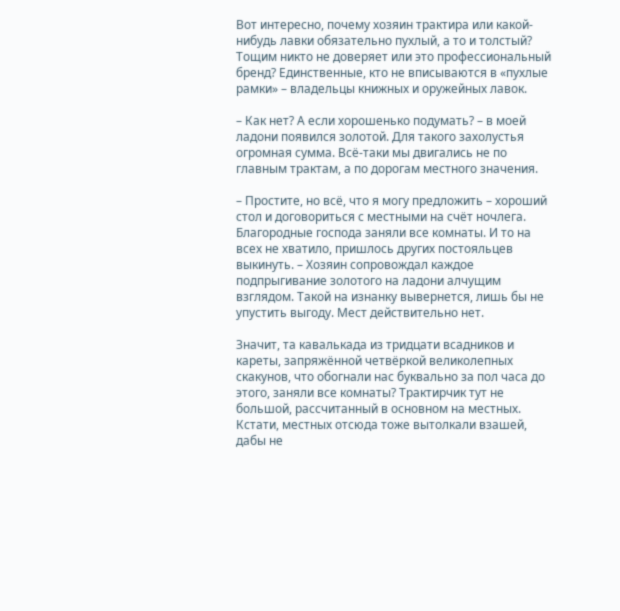Вот интересно, почему хозяин трактира или какой-нибудь лавки обязательно пухлый, а то и толстый? Тощим никто не доверяет или это профессиональный бренд? Единственные, кто не вписываются в «пухлые рамки» – владельцы книжных и оружейных лавок.

– Как нет? А если хорошенько подумать? – в моей ладони появился золотой. Для такого захолустья огромная сумма. Всё-таки мы двигались не по главным трактам, а по дорогам местного значения.

– Простите, но всё, что я могу предложить – хороший стол и договориться с местными на счёт ночлега. Благородные господа заняли все комнаты. И то на всех не хватило, пришлось других постояльцев выкинуть. – Хозяин сопровождал каждое подпрыгивание золотого на ладони алчущим взглядом. Такой на изнанку вывернется, лишь бы не упустить выгоду. Мест действительно нет.

Значит, та кавалькада из тридцати всадников и кареты, запряжённой четвёркой великолепных скакунов, что обогнали нас буквально за пол часа до этого, заняли все комнаты? Трактирчик тут не большой, рассчитанный в основном на местных. Кстати, местных отсюда тоже вытолкали взашей, дабы не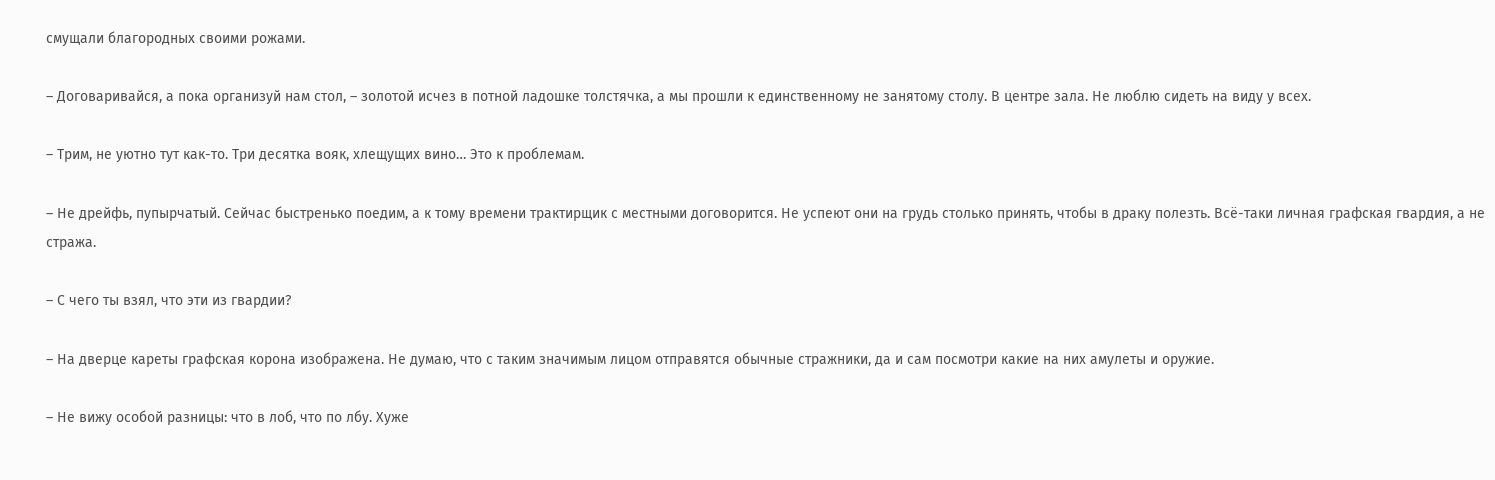смущали благородных своими рожами.

– Договаривайся, а пока организуй нам стол, – золотой исчез в потной ладошке толстячка, а мы прошли к единственному не занятому столу. В центре зала. Не люблю сидеть на виду у всех.

– Трим, не уютно тут как-то. Три десятка вояк, хлещущих вино… Это к проблемам.

– Не дрейфь, пупырчатый. Сейчас быстренько поедим, а к тому времени трактирщик с местными договорится. Не успеют они на грудь столько принять, чтобы в драку полезть. Всё-таки личная графская гвардия, а не стража.

– С чего ты взял, что эти из гвардии?

– На дверце кареты графская корона изображена. Не думаю, что с таким значимым лицом отправятся обычные стражники, да и сам посмотри какие на них амулеты и оружие.

– Не вижу особой разницы: что в лоб, что по лбу. Хуже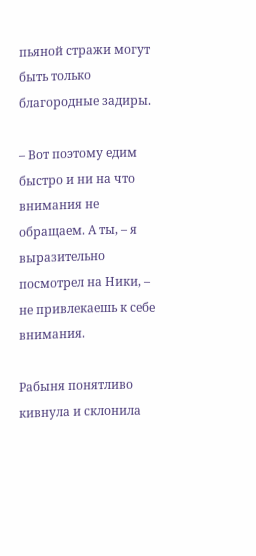пьяной стражи могут быть только благородные задиры.

– Вот поэтому едим быстро и ни на что внимания не обращаем. А ты, – я выразительно посмотрел на Ники, – не привлекаешь к себе внимания.

Рабыня понятливо кивнула и склонила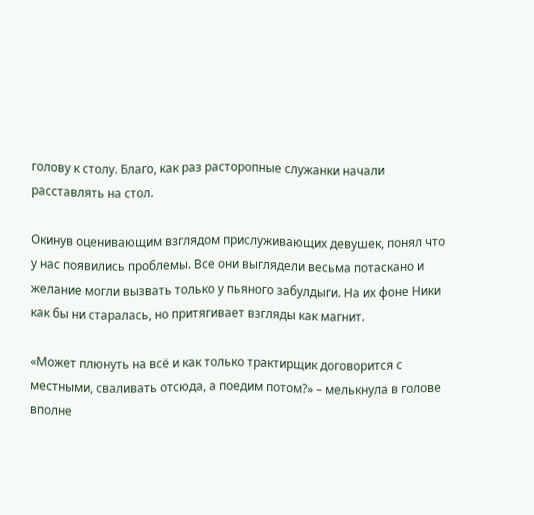голову к столу. Благо, как раз расторопные служанки начали расставлять на стол.

Окинув оценивающим взглядом прислуживающих девушек, понял что у нас появились проблемы. Все они выглядели весьма потаскано и желание могли вызвать только у пьяного забулдыги. На их фоне Ники как бы ни старалась, но притягивает взгляды как магнит.

«Может плюнуть на всё и как только трактирщик договорится с местными, сваливать отсюда, а поедим потом?» – мелькнула в голове вполне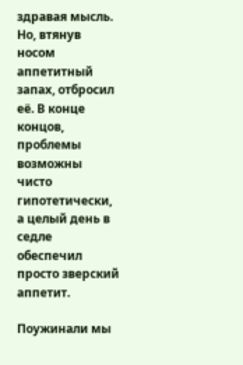здравая мысль. Но, втянув носом аппетитный запах, отбросил её. В конце концов, проблемы возможны чисто гипотетически, а целый день в седле обеспечил просто зверский аппетит.

Поужинали мы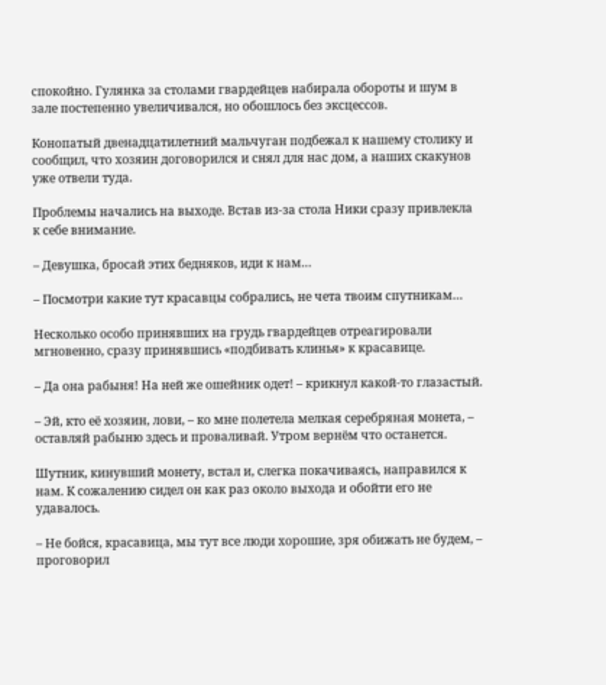спокойно. Гулянка за столами гвардейцев набирала обороты и шум в зале постепенно увеличивался, но обошлось без эксцессов.

Конопатый двенадцатилетний мальчуган подбежал к нашему столику и сообщил, что хозяин договорился и снял для нас дом, а наших скакунов уже отвели туда.

Проблемы начались на выходе. Встав из-за стола Ники сразу привлекла к себе внимание.

– Девушка, бросай этих бедняков, иди к нам…

– Посмотри какие тут красавцы собрались, не чета твоим спутникам…

Несколько особо принявших на грудь гвардейцев отреагировали мгновенно, сразу принявшись «подбивать клинья» к красавице.

– Да она рабыня! На ней же ошейник одет! – крикнул какой-то глазастый.

– Эй, кто её хозяин, лови, – ко мне полетела мелкая серебряная монета, – оставляй рабыню здесь и проваливай. Утром вернём что останется.

Шутник, кинувший монету, встал и, слегка покачиваясь, направился к нам. К сожалению сидел он как раз около выхода и обойти его не удавалось.

– Не бойся, красавица, мы тут все люди хорошие, зря обижать не будем, – проговорил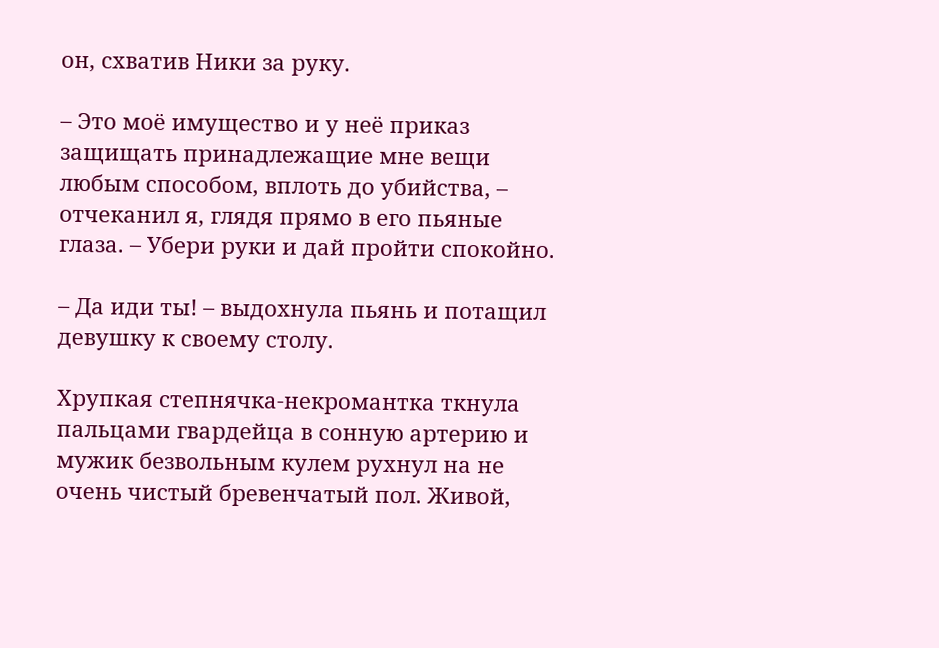он, схватив Ники за руку.

– Это моё имущество и у неё приказ защищать принадлежащие мне вещи любым способом, вплоть до убийства, – отчеканил я, глядя прямо в его пьяные глаза. – Убери руки и дай пройти спокойно.

– Да иди ты! – выдохнула пьянь и потащил девушку к своему столу.

Хрупкая степнячка-некромантка ткнула пальцами гвардейца в сонную артерию и мужик безвольным кулем рухнул на не очень чистый бревенчатый пол. Живой,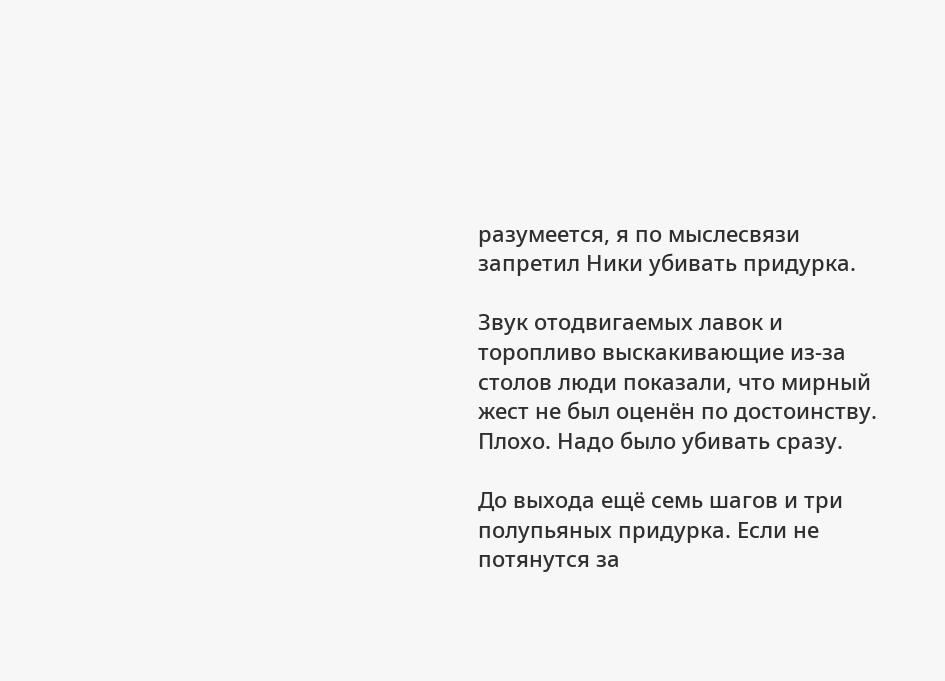разумеется, я по мыслесвязи запретил Ники убивать придурка.

Звук отодвигаемых лавок и торопливо выскакивающие из-за столов люди показали, что мирный жест не был оценён по достоинству. Плохо. Надо было убивать сразу.

До выхода ещё семь шагов и три полупьяных придурка. Если не потянутся за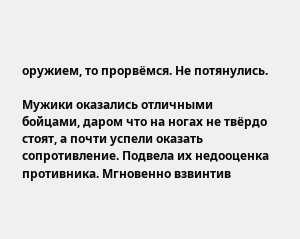оружием, то прорвёмся. Не потянулись.

Мужики оказались отличными бойцами, даром что на ногах не твёрдо стоят, а почти успели оказать сопротивление. Подвела их недооценка противника. Мгновенно взвинтив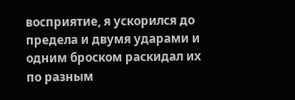восприятие, я ускорился до предела и двумя ударами и одним броском раскидал их по разным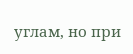углам, но при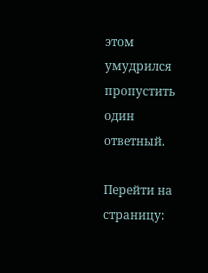этом умудрился пропустить один ответный.

Перейти на страницу: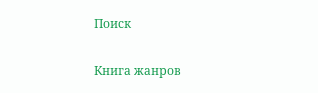Поиск

Книга жанров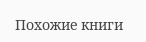Похожие книги